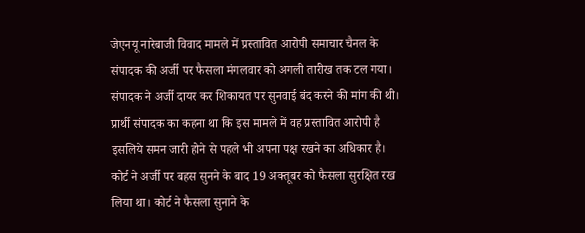जेएनयू नारेबाजी विवाद मामले में प्रस्तावित आरोपी समाचार चैनल के संपादक की अर्जी पर फैसला मंगलवार को अगली तारीख तक टल गया। संपादक ने अर्जी दायर कर शिकायत पर सुनवाई बंद करने की मांग की थी।
प्रार्थी संपादक का कहना था कि इस मामले में वह प्रस्तावित आरोपी है इसलिये समन जारी होने से पहले भी अपना पक्ष रखने का अधिकार है। कोर्ट ने अर्जी पर बहस सुनने के बाद 19 अक्तूबर को फैसला सुरक्षित रख लिया था। कोर्ट ने फैसला सुनाने के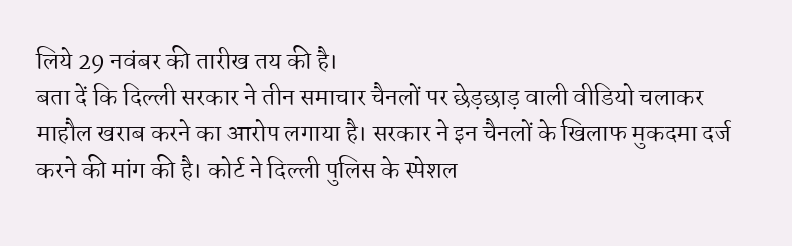लिये 29 नवंबर की तारीख तय की है।
बता दें कि दिल्ली सरकार ने तीन समाचार चैनलों पर छेड़छाड़ वाली वीडियो चलाकर माहौल खराब करने का आरोप लगाया है। सरकार ने इन चैनलों के खिलाफ मुकदमा दर्ज करने की मांग की है। कोर्ट ने दिल्ली पुलिस के स्पेशल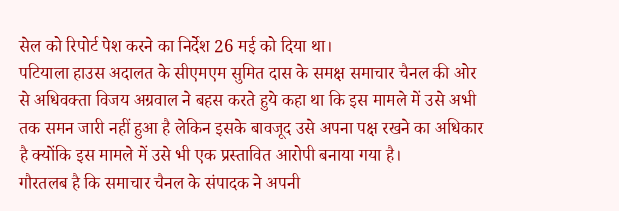सेल को रिपोर्ट पेश करने का निर्देश 26 मई को दिया था।
पटियाला हाउस अदालत के सीएमएम सुमित दास के समक्ष समाचार चैनल की ओर से अधिवक्ता विजय अग्रवाल ने बहस करते हुये कहा था कि इस मामले में उसे अभी तक समन जारी नहीं हुआ है लेकिन इसके बावजूद उसे अपना पक्ष रखने का अधिकार है क्योंकि इस मामले में उसे भी एक प्रस्तावित आरोपी बनाया गया है।
गौरतलब है कि समाचार चैनल के संपादक ने अपनी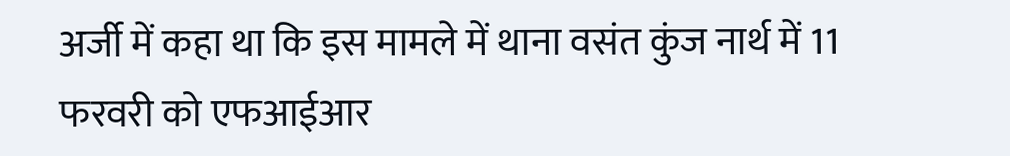अर्जी में कहा था कि इस मामले में थाना वसंत कुंज नार्थ में 11 फरवरी को एफआईआर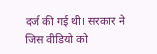दर्ज की गई थी। सरकार ने जिस वीडियो को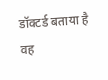डॉक्टर्ड बताया है वह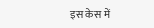इस केस में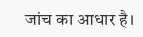जांच का आधार है।